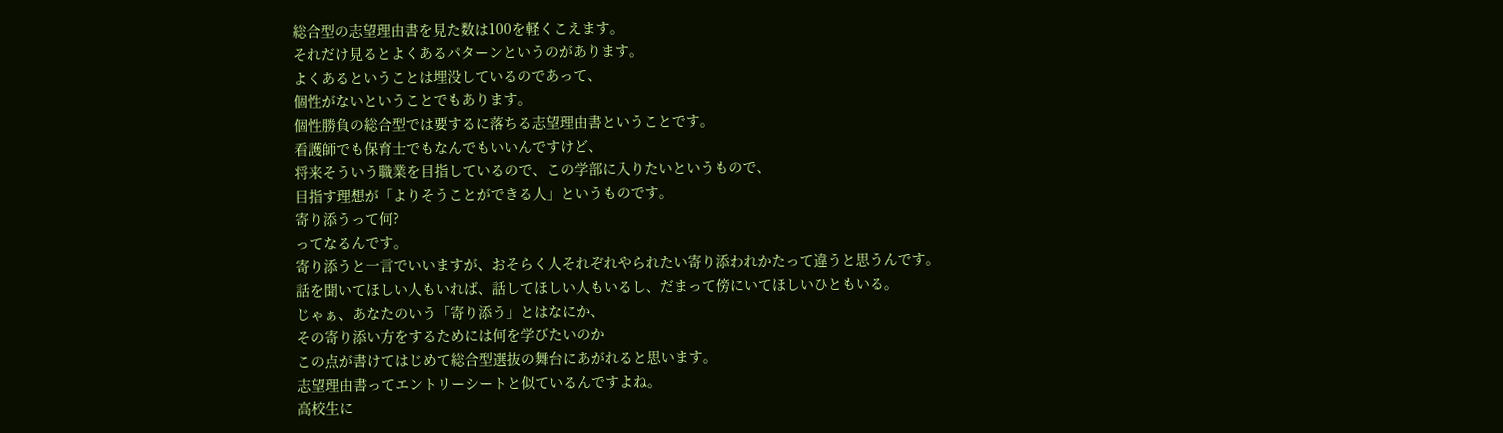総合型の志望理由書を見た数は100を軽くこえます。
それだけ見るとよくあるパターンというのがあります。
よくあるということは埋没しているのであって、
個性がないということでもあります。
個性勝負の総合型では要するに落ちる志望理由書ということです。
看護師でも保育士でもなんでもいいんですけど、
将来そういう職業を目指しているので、この学部に入りたいというもので、
目指す理想が「よりそうことができる人」というものです。
寄り添うって何?
ってなるんです。
寄り添うと一言でいいますが、おそらく人それぞれやられたい寄り添われかたって違うと思うんです。
話を聞いてほしい人もいれば、話してほしい人もいるし、だまって傍にいてほしいひともいる。
じゃぁ、あなたのいう「寄り添う」とはなにか、
その寄り添い方をするためには何を学びたいのか
この点が書けてはじめて総合型選抜の舞台にあがれると思います。
志望理由書ってエントリーシートと似ているんですよね。
高校生に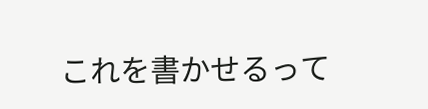これを書かせるって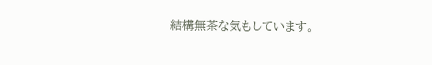結構無茶な気もしています。